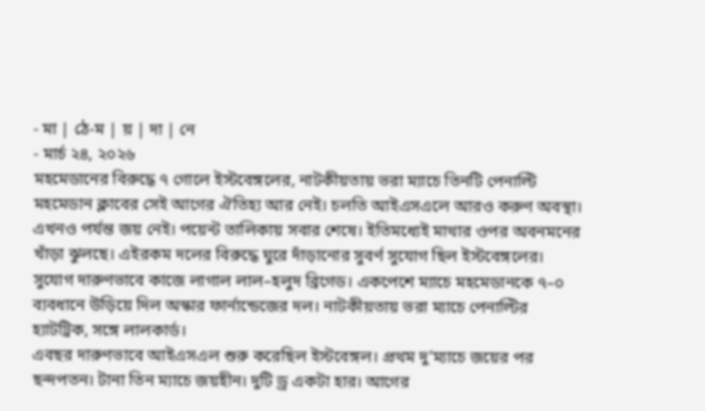- মা | ঠে-ম | য় | দা | নে
- মার্চ ২৪, ২০২৬
মহমেডানের বিরুদ্ধে ৭ গোলে ইস্টবেঙ্গলের, নাটকীয়তায় ভরা ম্যাচে তিনটি পেনাল্টি
মহমেডান ক্লাবের সেই আগের ঐতিহ্য আর নেই। চলতি আইএসএলে আরও করুণ অবস্থা। এখনও পর্যন্ত জয় নেই। পয়েন্ট তালিকায় সবার শেষে। ইতিমধ্যেই মাথার ওপর অবনমনের খাঁড়া ঝুলছে। এইরকম দলের বিরুদ্ধে ঘুরে দাঁড়ানোর সুবর্ণ সুযোগ ছিল ইস্টবেঙ্গলের। সুযোগ দারুণভাবে কাজে লাগাল লাল–হলুদ ব্রিগেড। একপেশে ম্যাচে মহমেডানকে ৭–০ ব্যবধানে উড়িয়ে দিল অস্কার ফার্নান্ডেজের দল। নাটকীয়তায় ভরা ম্যাচে পেনাল্টির হ্যাটট্রিক, সঙ্গে লালকার্ড।
এবছর দারুণভাবে আইএসএল শুরু করেছিল ইস্টবেঙ্গল। প্রথম দু’ম্যাচে জয়ের পর ছন্দপতন। টানা তিন ম্যাচে জয়হীন। দুটি ড্র একটা হার। আগের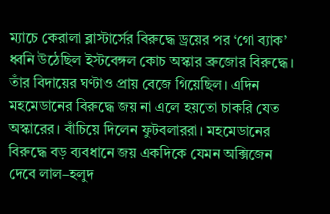ম্যাচে কেরালা ব্লাস্টার্সের বিরুদ্ধে ড্রয়ের পর ‘গো ব্যাক’ ধ্বনি উঠেছিল ইস্টবেঙ্গল কোচ অস্কার ব্রুজোর বিরুদ্ধে। তাঁর বিদায়ের ঘণ্টাও প্রায় বেজে গিয়েছিল। এদিন মহমেডানের বিরুদ্ধে জয় না এলে হয়তো চাকরি যেত অস্কারের। বাঁচিয়ে দিলেন ফুটবলাররা। মহমেডানের বিরুদ্ধে বড় ব্যবধানে জয় একদিকে যেমন অক্সিজেন দেবে লাল–হলুদ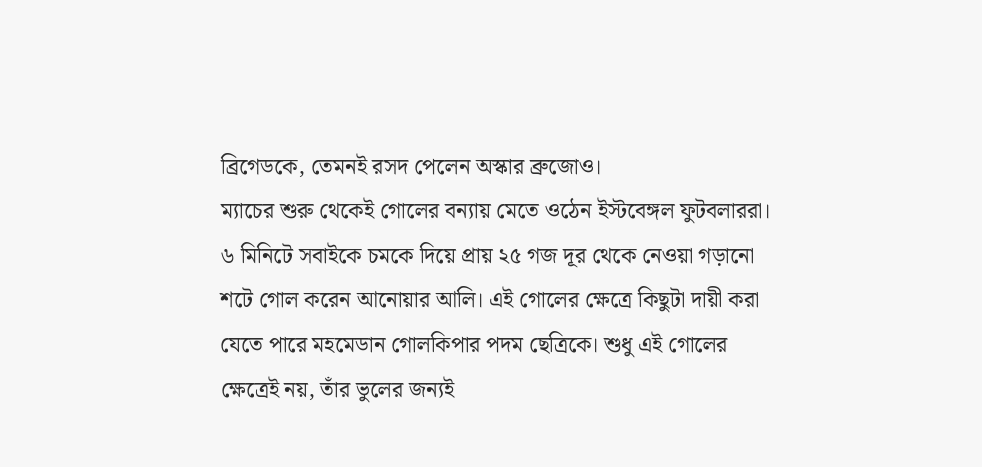ব্রিগেডকে, তেমনই রসদ পেলেন অস্কার ব্রুজোও।
ম্যাচের শুরু থেকেই গোলের বন্যায় মেতে ওঠেন ইস্টবেঙ্গল ফুটবলাররা। ৬ মিনিটে সবাইকে চমকে দিয়ে প্রায় ২৫ গজ দূর থেকে নেওয়া গড়ানো শটে গোল করেন আনোয়ার আলি। এই গোলের ক্ষেত্রে কিছুটা দায়ী করা যেতে পারে মহমেডান গোলকিপার পদম ছেত্রিকে। শুধু এই গোলের ক্ষেত্রেই নয়, তাঁর ভুলের জন্যই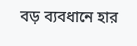বড় ব্যবধানে হার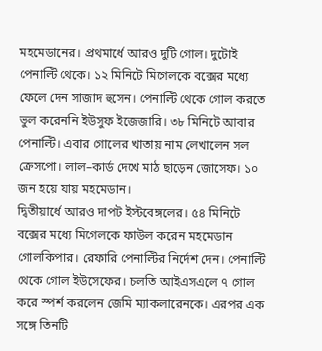মহমেডানের। প্রথমার্ধে আরও দুটি গোল। দুটোই পেনাল্টি থেকে। ১২ মিনিটে মিগেলকে বক্সের মধ্যে ফেলে দেন সাজাদ হুসেন। পেনাল্টি থেকে গোল করতে ভুল করেননি ইউসুফ ইজেজারি। ৩৮ মিনিটে আবার পেনাল্টি। এবার গোলের খাতায় নাম লেখালেন সল ক্রেসপো। লাল–কার্ড দেখে মাঠ ছাড়েন জোসেফ। ১০ জন হয়ে যায় মহমেডান।
দ্বিতীয়ার্ধে আরও দাপট ইস্টবেঙ্গলের। ৫৪ মিনিটে বক্সের মধ্যে মিগেলকে ফাউল করেন মহমেডান গোলকিপার। রেফারি পেনাল্টির নির্দেশ দেন। পেনাল্টি থেকে গোল ইউসেফের। চলতি আইএসএলে ৭ গোল করে স্পর্শ করলেন জেমি ম্যাকলারেনকে। এরপর এক সঙ্গে তিনটি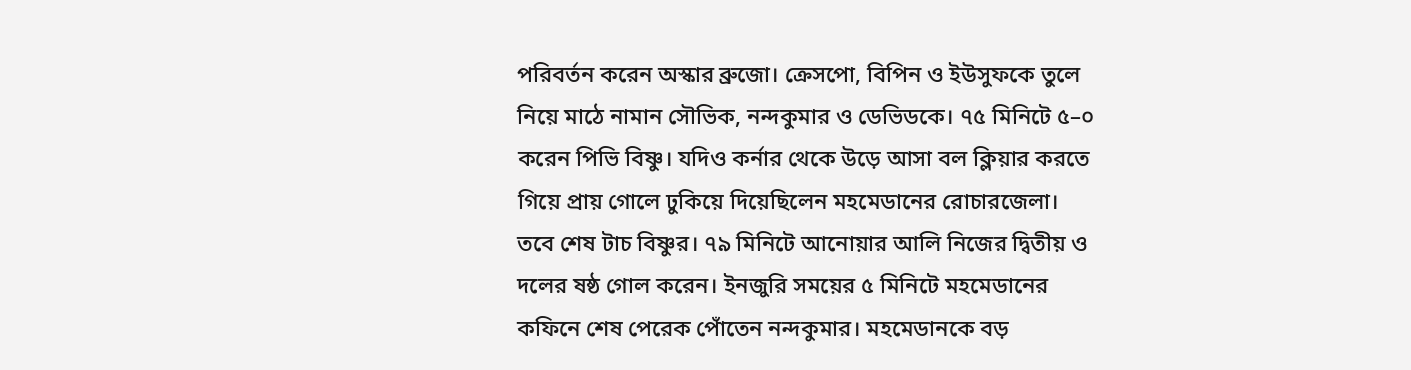পরিবর্তন করেন অস্কার ব্রুজো। ক্রেসপো, বিপিন ও ইউসুফকে তুলে নিয়ে মাঠে নামান সৌভিক, নন্দকুমার ও ডেভিডকে। ৭৫ মিনিটে ৫–০ করেন পিভি বিষ্ণু। যদিও কর্নার থেকে উড়ে আসা বল ক্লিয়ার করতে গিয়ে প্রায় গোলে ঢুকিয়ে দিয়েছিলেন মহমেডানের রোচারজেলা। তবে শেষ টাচ বিষ্ণুর। ৭৯ মিনিটে আনোয়ার আলি নিজের দ্বিতীয় ও দলের ষষ্ঠ গোল করেন। ইনজুরি সময়ের ৫ মিনিটে মহমেডানের কফিনে শেষ পেরেক পোঁতেন নন্দকুমার। মহমেডানকে বড়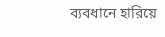ব্যবধানে হারিয়ে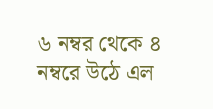৬ নম্বর থেকে ৪ নম্বরে উঠে এল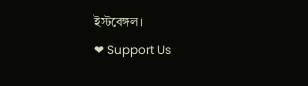ইস্টবেঙ্গল।
❤ Support Us